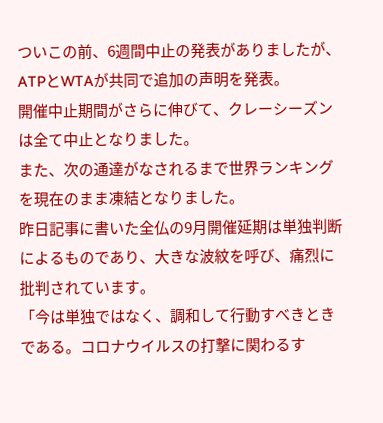ついこの前、6週間中止の発表がありましたが、ATPとWTAが共同で追加の声明を発表。
開催中止期間がさらに伸びて、クレーシーズンは全て中止となりました。
また、次の通達がなされるまで世界ランキングを現在のまま凍結となりました。
昨日記事に書いた全仏の9月開催延期は単独判断によるものであり、大きな波紋を呼び、痛烈に批判されています。
「今は単独ではなく、調和して行動すべきときである。コロナウイルスの打撃に関わるす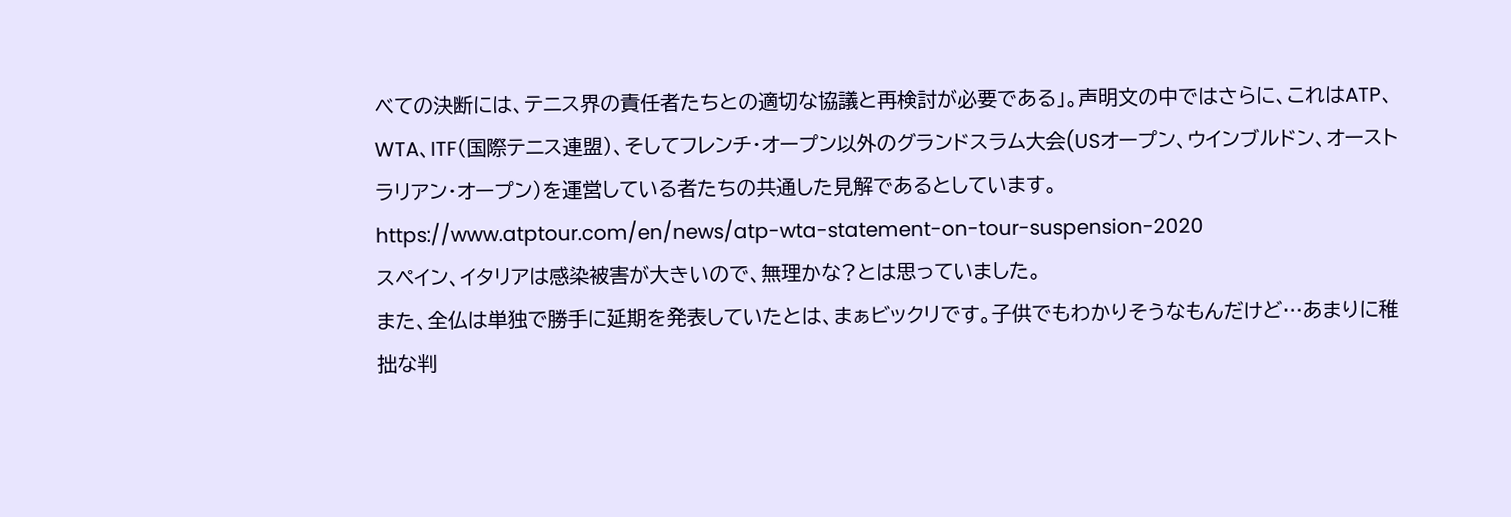べての決断には、テニス界の責任者たちとの適切な協議と再検討が必要である」。声明文の中ではさらに、これはATP、WTA、ITF(国際テニス連盟)、そしてフレンチ・オープン以外のグランドスラム大会(USオープン、ウインブルドン、オーストラリアン・オープン)を運営している者たちの共通した見解であるとしています。
https://www.atptour.com/en/news/atp-wta-statement-on-tour-suspension-2020
スペイン、イタリアは感染被害が大きいので、無理かな?とは思っていました。
また、全仏は単独で勝手に延期を発表していたとは、まぁビックリです。子供でもわかりそうなもんだけど…あまりに稚拙な判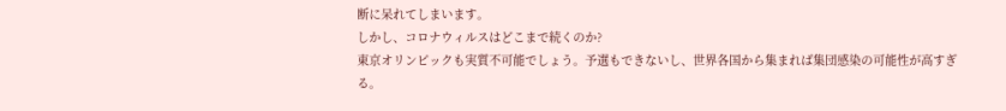断に呆れてしまいます。
しかし、コロナウィルスはどこまで続くのか?
東京オリンピックも実質不可能でしょう。予選もできないし、世界各国から集まれば集団感染の可能性が高すぎる。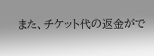また、チケット代の返金がで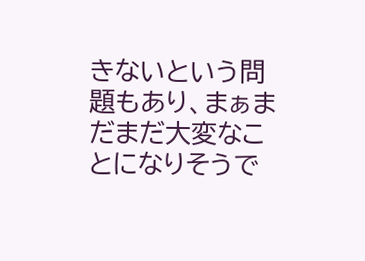きないという問題もあり、まぁまだまだ大変なことになりそうで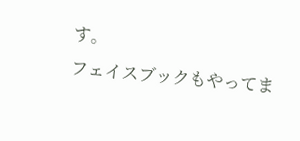す。
フェイスブックもやってま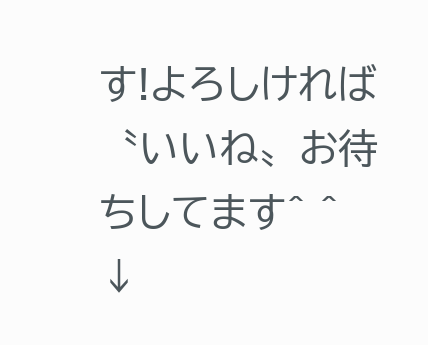す!よろしければ〝いいね〟お待ちしてます^ ^
↓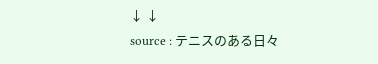↓ ↓
source : テニスのある日々